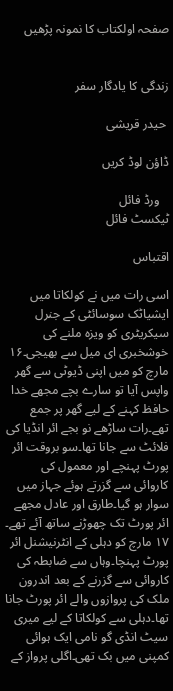صفحہ اولکتاب کا نمونہ پڑھیں


زندگی کا یادگار سفر

 حیدر قریشی

ڈاؤن لوڈ کریں

   ورڈ فائل                                                                          ٹیکسٹ فائل

اقتباس

اسی رات میں نے کولکاتا میں ایشیاٹک سوسائٹی کے جنرل سیکریٹری کو ویزہ ملنے کی خوشخبری ای میل سے بھیجی۔۱۶ مارچ کو میں اپنی ڈیوٹی سے گھر واپس آیا تو سارے بچے مجھے خدا حافظ کہنے کے لیے گھر پر جمع تھے۔رات ساڑھے نو بجے ائر انڈیا کی فلائٹ سے جانا تھا۔سو بروقت ائر پورٹ پہنچے اور معمول کی کاروائی سے گزرتے ہوئے جہاز میں سوار ہو گیا۔طارق اور عادل مجھے ائر پورٹ تک چھوڑنے ساتھ آئے تھے۔ ۱۷ مارچ کو دہلی کے انٹرنیشنل ائر پورٹ پہنچا۔وہاں سے ضابطہ کی کاروائی سے گزرنے کے بعد اندرون ملک کی پروازوں والے ائر پورٹ جانا تھا۔دہلی سے کولکاتا کے لیے میری سیٹ انڈی گو نامی ایک ہوائی کمپنی میں بک تھی۔اگلی پرواز کے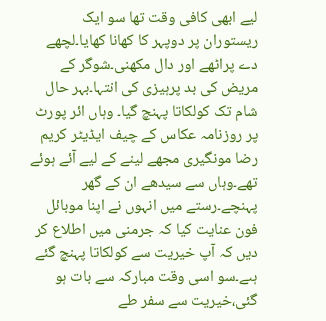لیے ابھی کافی وقت تھا سو ایک ریستوران پر دوپہر کا کھانا کھایا۔لچھے دے پراٹھے اور دال مکھنی۔شوگر کے مریض کی بد پرہیزی کی انتہا۔بہر حال شام تک کولکاتا پہنچ گیا۔ وہاں ائر پورٹ پر روزنامہ عکاس کے چیف ایڈیٹر کریم رضا مونگیری مجھے لینے کے لیے آئے ہوئے تھے۔وہاں سے سیدھے ان کے گھر پہنچے۔رستے میں انہوں نے اپنا موبائل فون عنایت کیا کہ جرمنی میں اطلاع کر دیں کہ آپ خیریت سے کولکاتا پہنچ گئے ہںے۔سو اسی وقت مبارکہ سے بات ہو گئی،خیریت سے سفر طے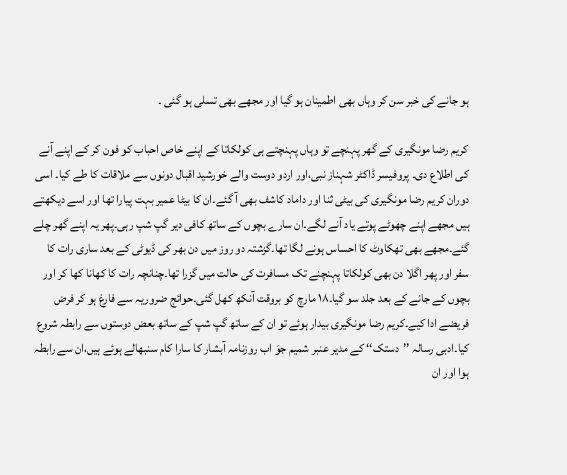ہو جانے کی خبر سن کر وہاں بھی اطمینان ہو گیا اور مجھے بھی تسلی ہو گئی ۔

کریم رضا مونگیری کے گھر پہنچے تو وہاں پہنچتے ہی کولکاتا کے اپنے خاص احباب کو فون کر کے اپنے آنے کی اطلاع دی۔ پروفیسر ڈاکٹر شہناز نبی،اور اردو دوست والے خورشید اقبال دونوں سے ملاقات کا طے کیا۔ اسی دوران کریم رضا مونگیری کی بیٹی ثنا اور داماد کاشف بھی آ گئے۔ان کا بیٹا عمیر بہت پیارا تھا اور اسے دیکھتے ہیں مجھے اپنے چھوٹے پوتے یاد آنے لگے۔ان سارے بچوں کے ساتھ کافی دیر گپ شپ رہی۔پھر یہ اپنے گھر چلے گئے۔مجھے بھی تھکاوٹ کا احساس ہونے لگا تھا۔گزشتہ دو روز میں دن بھر کی ڈیوٹی کے بعد ساری رات کا سفر اور پھر اگلا دن بھی کولکاتا پہنچنے تک مسافرت کی حالت میں گزرا تھا۔چنانچہ رات کا کھانا کھا کر اور بچوں کے جانے کے بعد جلد سو گیا۔۱۸ مارچ کو بروقت آنکھ کھل گئی۔حوائج ضروریہ سے فارغ ہو کر فرض فریضے ادا کیے۔کریم رضا مونگیری بیدار ہوئے تو ان کے ساتھ گپ شپ کے ساتھ بعض دوستوں سے رابطہ شروع کیا۔ادبی رسالہ ’’دستک‘‘ کے مدیر عنبر شمیم جوَ اب روزنامہ آبشار کا سارا کام سنبھالے ہوئے ہیں،ان سے رابطہ ہوا اور ان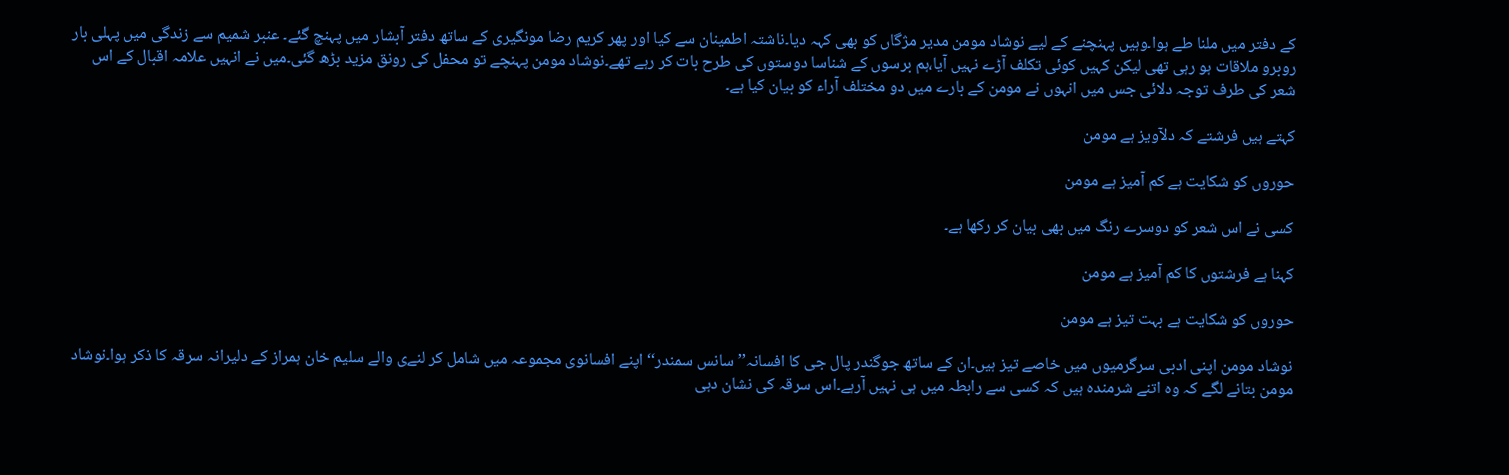کے دفتر میں ملنا طے ہوا۔وہیں پہنچنے کے لیے نوشاد مومن مدیر مژگاں کو بھی کہہ دیا۔ناشتہ اطمینان سے کیا اور پھر کریم رضا مونگیری کے ساتھ دفتر آبشار میں پہنچ گئے۔ عنبر شمیم سے زندگی میں پہلی بار روبرو ملاقات ہو رہی تھی لیکن کہیں کوئی تکلف آڑے نہیں آیا،ہم برسوں کے شناسا دوستوں کی طرح بات کر رہے تھے۔نوشاد مومن پہنچے تو محفل کی رونق مزید بڑھ گئی۔میں نے انہیں علامہ اقبال کے اس شعر کی طرف توجہ دلائی جس میں انہوں نے مومن کے بارے میں دو مختلف آراء کو بیان کیا ہے۔

کہتے ہیں فرشتے کہ دلآویز ہے مومن

حوروں کو شکایت ہے کم آمیز ہے مومن

کسی نے اس شعر کو دوسرے رنگ میں بھی بیان کر رکھا ہے۔

کہنا ہے فرشتوں کا کم آمیز ہے مومن

حوروں کو شکایت ہے بہت تیز ہے مومن

نوشاد مومن اپنی ادبی سرگرمیوں میں خاصے تیز ہیں۔ان کے ساتھ جوگندر پال جی کا افسانہ’’ سانس سمندر‘‘ اپنے افسانوی مجموعہ میں شامل کر لنےی والے سلیم خان ہمراز کے دلیرانہ سرقہ کا ذکر ہوا۔نوشاد مومن بتانے لگے کہ وہ اتنے شرمندہ ہیں کہ کسی سے رابطہ میں ہی نہیں آرہے۔اس سرقہ کی نشان دہی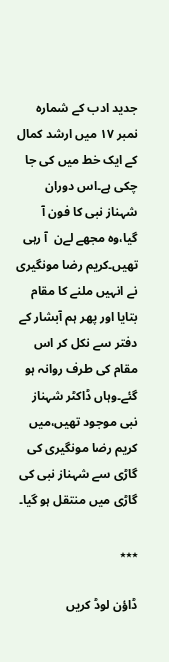جدید ادب کے شمارہ نمبر ۱۷ میں ارشد کمال کے ایک خط میں کی جا چکی ہے۔اس دوران شہناز نبی کا فون آ گیا،وہ مجھے لےن  آ رہی تھیں۔کریم رضا مونگیری نے انہیں ملنے کا مقام بتایا اور پھر ہم آبشار کے دفتر سے نکل کر اس مقام کی طرف روانہ ہو گئے۔وہاں ڈاکٹر شہناز نبی موجود تھیں،میں کریم رضا مونگیری کی گاڑی سے شہناز نبی کی گاڑی میں منتقل ہو گیا۔

٭٭٭

ڈاؤن لوڈ کریں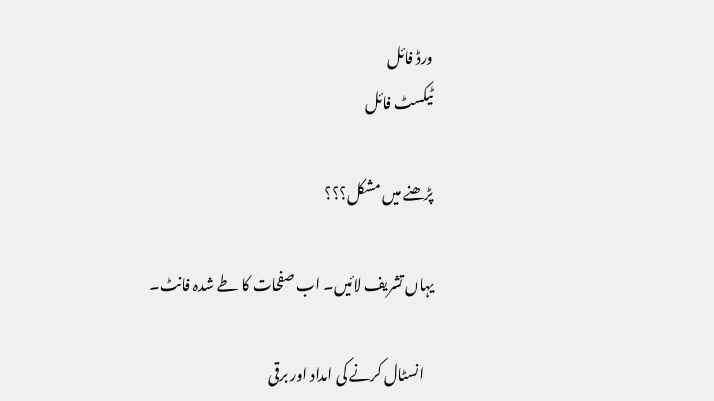ورڈ فائل                                                                          ٹیکسٹ فائل

پڑھنے میں مشکل؟؟؟

یہاں تشریف لائیں۔ اب صفحات کا طے شدہ فانٹ۔

   انسٹال کرنے کی امداد اور برقی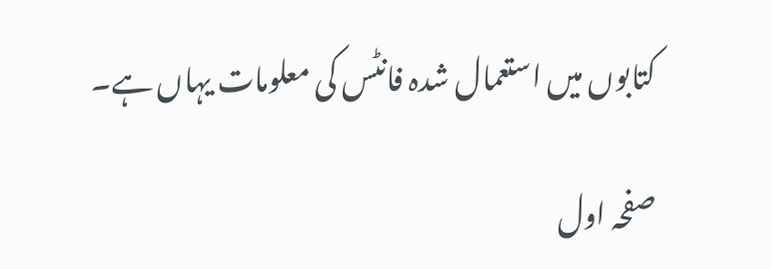کتابوں میں استعمال شدہ فانٹس کی معلومات یہاں ہے۔

صفحہ اول